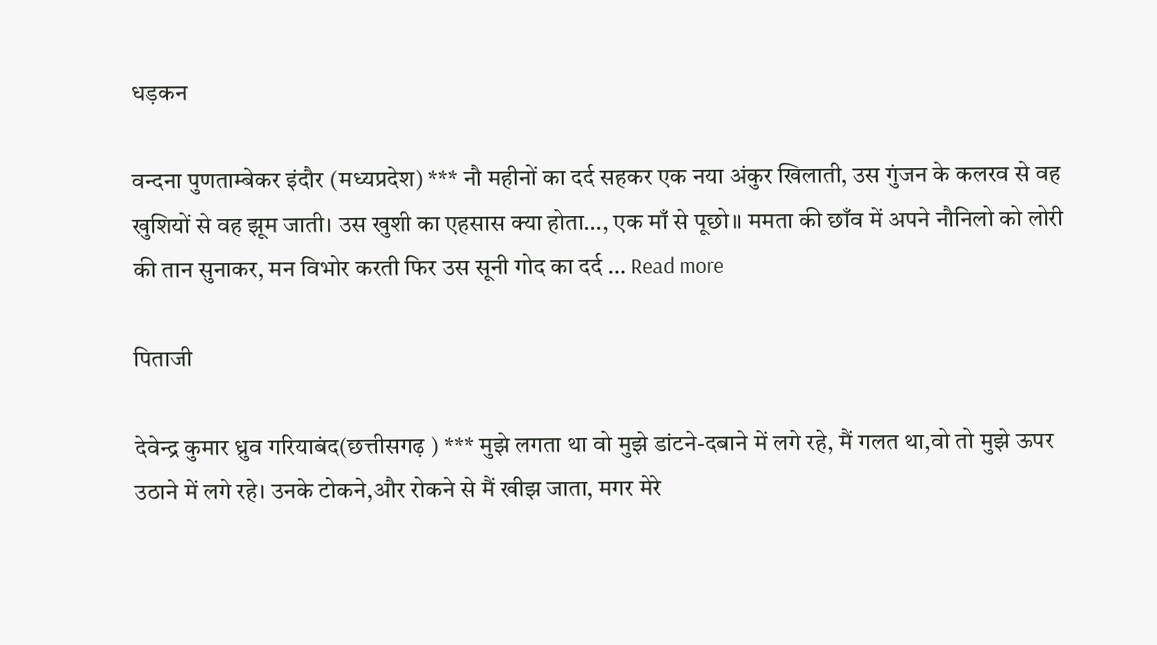धड़कन

वन्दना पुणताम्बेकर इंदौर (मध्यप्रदेश) *** नौ महीनों का दर्द सहकर एक नया अंकुर खिलाती, उस गुंजन के कलरव से वह खुशियों से वह झूम जाती। उस खुशी का एहसास क्या होता…, एक माँ से पूछो॥ ममता की छाँव में अपने नौनिलो को लोरी की तान सुनाकर, मन विभोर करती फिर उस सूनी गोद का दर्द … Read more

पिताजी

देवेन्द्र कुमार ध्रुव गरियाबंद(छत्तीसगढ़ ) *** मुझे लगता था वो मुझे डांटने-दबाने में लगे रहे, मैं गलत था,वो तो मुझे ऊपर उठाने में लगे रहे। उनके टोकने,और रोकने से मैं खीझ जाता, मगर मेरे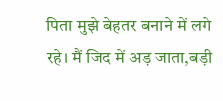पिता मुझे बेहतर बनाने में लगे रहे। मैं जिद में अड़ जाता,बड़ी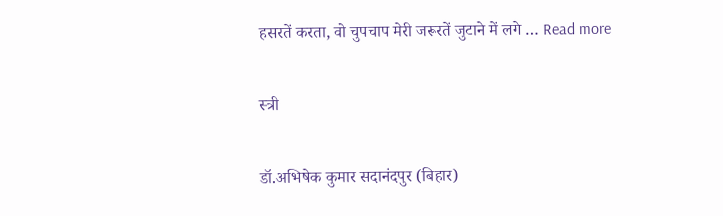हसरतें करता, वो चुपचाप मेरी जरूरतें जुटाने में लगे … Read more

स्त्री

डॉ.अभिषेक कुमार सदानंदपुर (बिहार)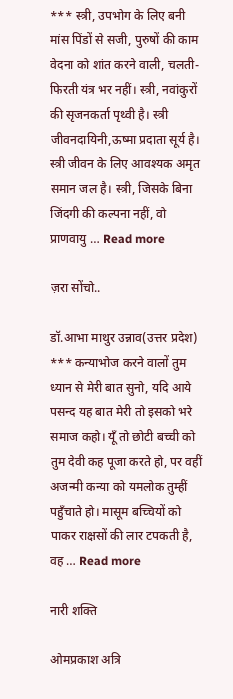*** स्त्री, उपभोग के लिए बनी मांस पिंडों से सजी, पुरुषों की काम वेदना को शांत करने वाली, चलती-फिरती यंत्र भर नहीं। स्त्री, नवांकुरों की सृजनकर्ता पृथ्वी है। स्त्री जीवनदायिनी,ऊष्मा प्रदाता सूर्य है। स्त्री जीवन के लिए आवश्यक अमृत समान जल है। स्त्री, जिसके बिना जिंदगी की कल्पना नहीं, वो प्राणवायु … Read more

ज़रा सोंचो..

डॉ.आभा माथुर उन्नाव(उत्तर प्रदेश) *** कन्याभोज करने वालों तुम ध्यान से मेरी बात सुनो, यदि आये पसन्द यह बात मेरी तो इसको भरे समाज कहो। यूँ तो छोटी बच्ची को तुम देवी कह पूजा करते हो, पर वहीं अजन्मी कन्या को यमलोक तुम्हीं पहुँचाते हो। मासूम बच्चियों को पाकर राक्षसों की लार टपकती है, वह … Read more

नारी शक्ति

ओमप्रकाश अत्रि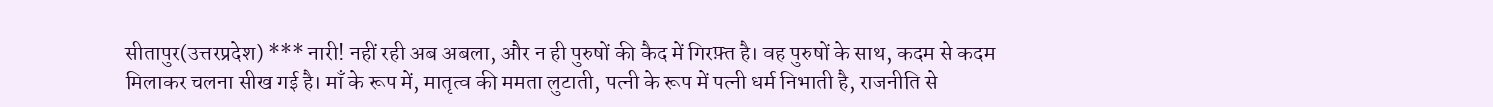सीतापुर(उत्तरप्रदेश) *** नारी! नहीं रही अब अबला, और न ही पुरुषों की कैद में गिरफ़्त है। वह पुरुषों के साथ, कदम से कदम मिलाकर चलना सीख गई है। माँ के रूप में, मातृत्व की ममता लुटाती, पत्नी के रूप में पत्नी धर्म निभाती है, राजनीति से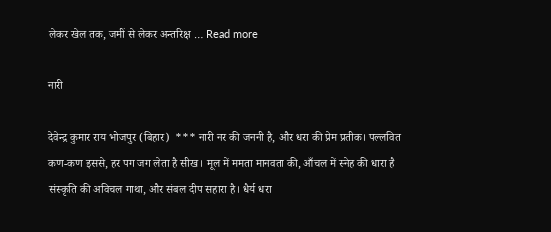लेकर खेल तक, जमीं से लेकर अन्तरिक्ष … Read more

नारी

देवेन्द्र कुमार राय भोजपुर (बिहार)  *** नारी नर की जननी है, और धरा की प्रेम प्रतीक। पल्लवित कण-कण इससे, हर पग जग लेता है सीख। मूल में ममता मानवता की, आँचल में स्नेह की धारा है संस्कृति की अविचल गाथा, और संबल दीप सहारा है। धैर्य धरा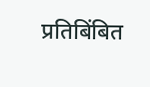प्रतिबिंबित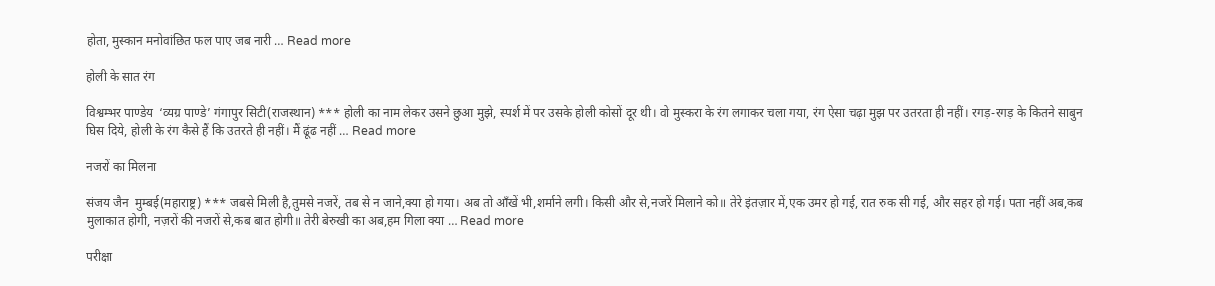होता, मुस्कान मनोवांछित फल पाए जब नारी … Read more

होली के सात रंग

विश्वम्भर पाण्डेय  ‘व्यग्र पाण्डे’ गंगापुर सिटी(राजस्थान) *** होली का नाम लेकर उसने छुआ मुझे, स्पर्श में पर उसके होली कोसों दूर थी। वो मुस्करा के रंग लगाकर चला गया, रंग ऐसा चढ़ा मुझ पर उतरता ही नहीं। रगड़-रगड़ के कितने साबुन घिस दिये, होली के रंग कैसे हैं कि उतरते ही नहीं। मैं ढूंढ नहीं … Read more

नजरों का मिलना

संजय जैन  मुम्बई(महाराष्ट्र) *** जबसे मिली है,तुमसे नजरें, तब से न जाने,क्या हो गया। अब तो आँखें भी,शर्माने लगी। किसी और से,नजरें मिलाने को॥ तेरे इंतज़ार में,एक उमर हो गई, रात रुक सी गई, और सहर हो गई। पता नहीं अब,कब मुलाकात होगी, नज़रों की नजरों से,कब बात होगी॥ तेरी बेरुखी का अब,हम गिला क्या … Read more

परीक्षा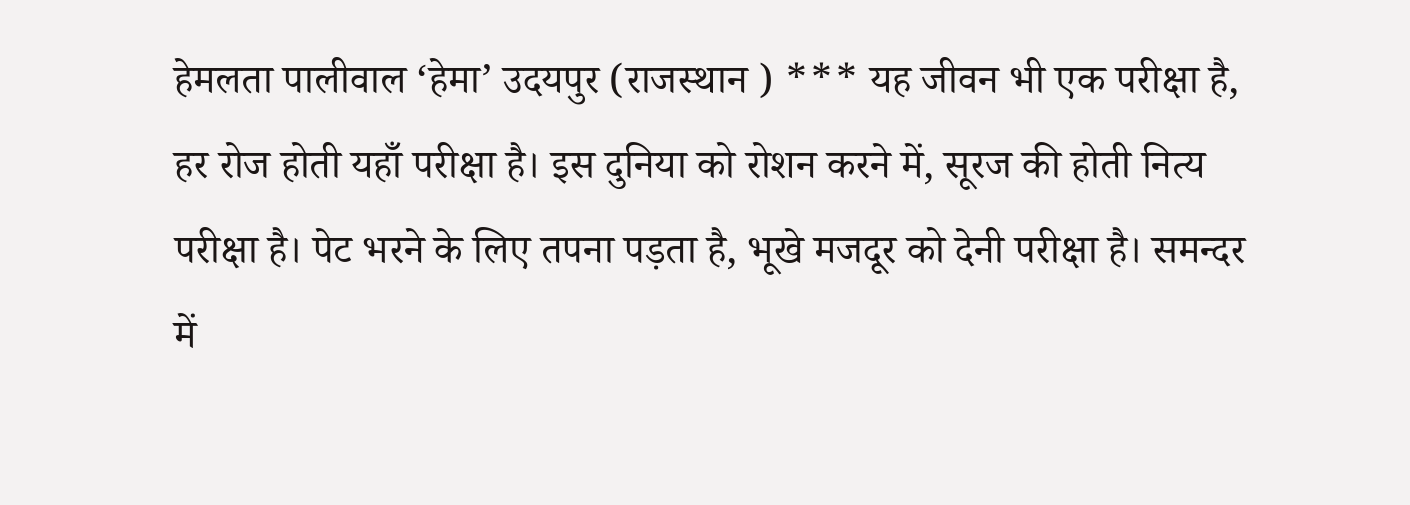हेमलता पालीवाल ‘हेमा’ उदयपुर (राजस्थान ) *** यह जीवन भी एक परीक्षा है, हर रोज होती यहाँ परीक्षा है। इस दुनिया को रोशन करने में, सूरज की होती नित्य परीक्षा है। पेट भरने के लिए तपना पड़ता है, भूखे मजदूर को देनी परीक्षा है। समन्दर में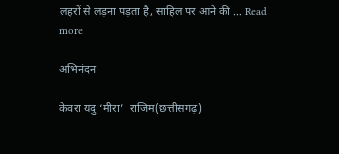लहरों से लड़ना पड़ता है, साहिल पर आने की … Read more

अभिनंदन

केवरा यदु ‘मीरा’  राजिम(छत्तीसगढ़)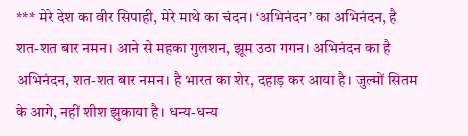*** मेरे देश का वीर सिपाही, मेरे माथे का चंदन। ‘अभिनंदन’ का अभिनंदन, है शत-शत बार नमन। आने से महका गुलशन, झूम उठा गगन। अभिनंदन का है अभिनंदन, शत-शत बार नमन। है भारत का शेर, दहाड़ कर आया है। जुल्मों सितम के आगे, नहीं शीश झुकाया है। धन्य-धन्य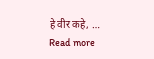हे वीर कहे, … Read more